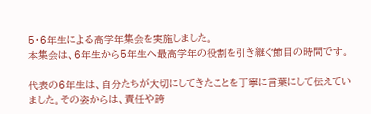5・6年生による高学年集会を実施しました。
本集会は、6年生から5年生へ最高学年の役割を引き継ぐ節目の時間です。

代表の6年生は、自分たちが大切にしてきたことを丁寧に言葉にして伝えていました。その姿からは、責任や誇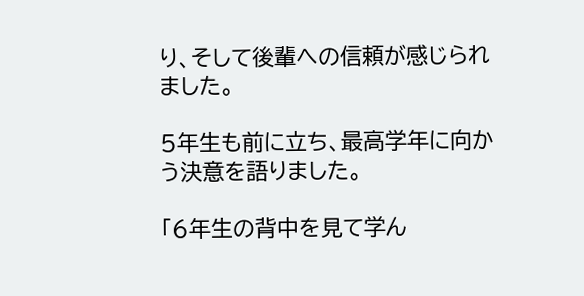り、そして後輩への信頼が感じられました。

5年生も前に立ち、最高学年に向かう決意を語りました。

「6年生の背中を見て学ん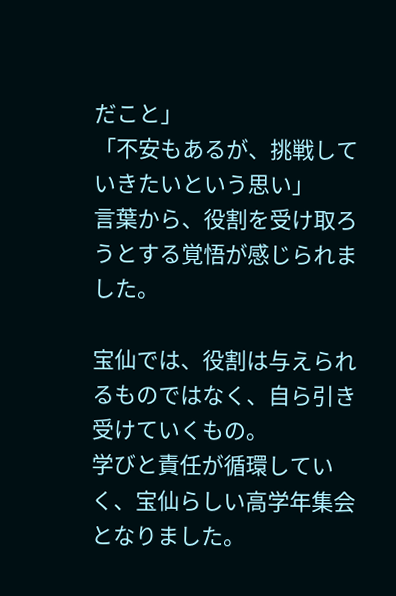だこと」
「不安もあるが、挑戦していきたいという思い」
言葉から、役割を受け取ろうとする覚悟が感じられました。

宝仙では、役割は与えられるものではなく、自ら引き受けていくもの。
学びと責任が循環していく、宝仙らしい高学年集会となりました。